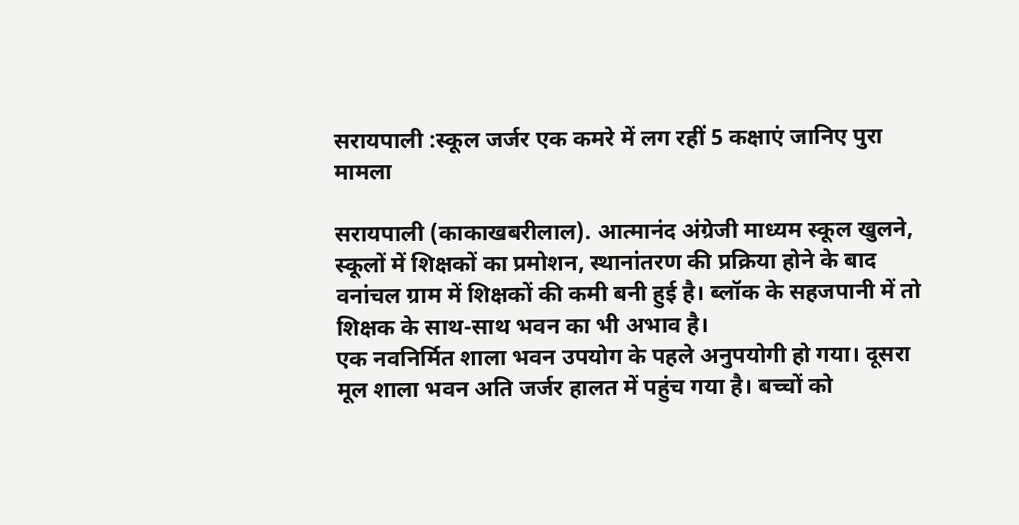सरायपाली :स्कूल जर्जर एक कमरे में लग रहीं 5 कक्षाएं जानिए पुरा मामला

सरायपाली (काकाखबरीलाल). आत्मानंद अंग्रेजी माध्यम स्कूल खुलने, स्कूलों में शिक्षकों का प्रमोशन, स्थानांतरण की प्रक्रिया होने के बाद वनांचल ग्राम में शिक्षकों की कमी बनी हुई है। ब्लॉक के सहजपानी में तो शिक्षक के साथ-साथ भवन का भी अभाव है।
एक नवनिर्मित शाला भवन उपयोग के पहले अनुपयोगी हो गया। दूसरा मूल शाला भवन अति जर्जर हालत में पहुंच गया है। बच्चों को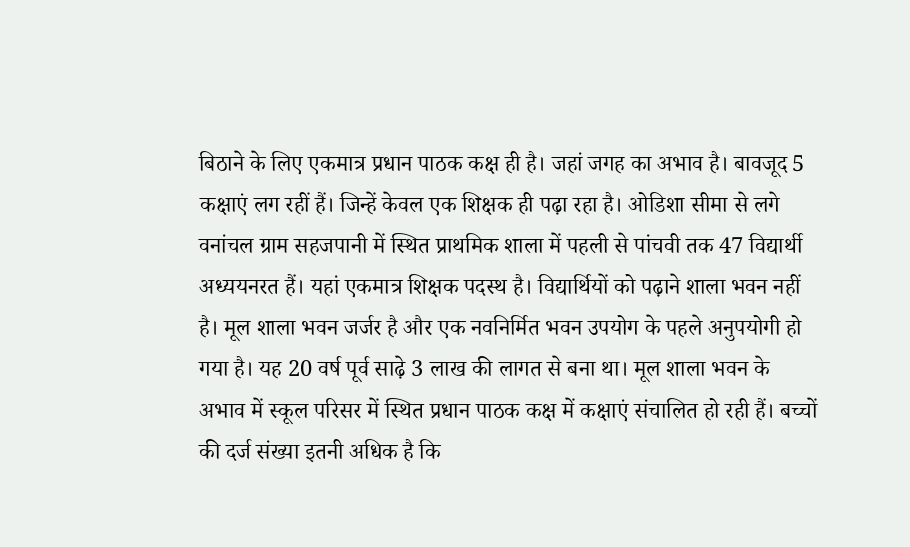बिठाने के लिए एकमात्र प्रधान पाठक कक्ष ही है। जहां जगह का अभाव है। बावजूद 5 कक्षाएं लग रहीं हैं। जिन्हें केवल एक शिक्षक ही पढ़ा रहा है। ओडिशा सीमा से लगे वनांचल ग्राम सहजपानी में स्थित प्राथमिक शाला में पहली से पांचवी तक 47 विद्यार्थी अध्ययनरत हैं। यहां एकमात्र शिक्षक पदस्थ है। विद्यार्थियों को पढ़ाने शाला भवन नहीं है। मूल शाला भवन जर्जर है और एक नवनिर्मित भवन उपयोग के पहले अनुपयोगी हो गया है। यह 20 वर्ष पूर्व साढ़े 3 लाख की लागत से बना था। मूल शाला भवन के अभाव में स्कूल परिसर में स्थित प्रधान पाठक कक्ष में कक्षाएं संचालित हो रही हैं। बच्चों की दर्ज संख्या इतनी अधिक है कि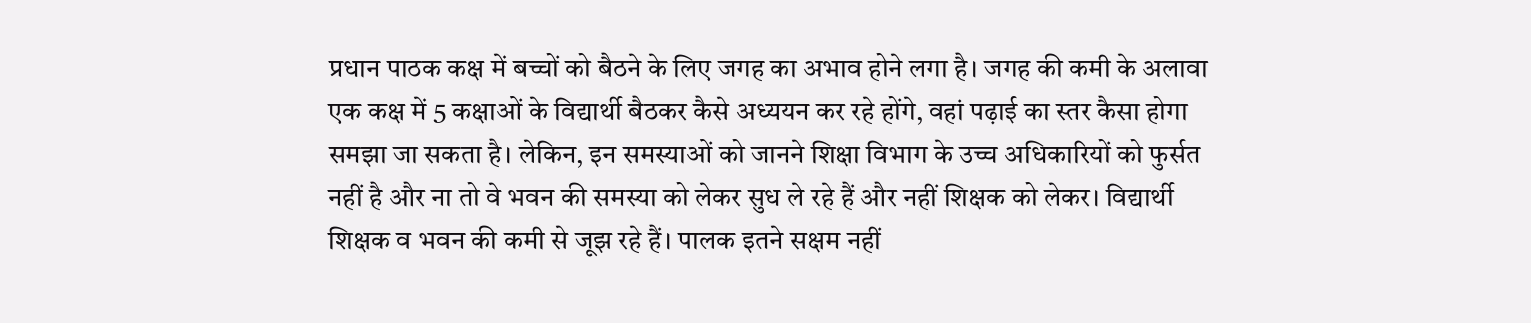प्रधान पाठक कक्ष में बच्चों को बैठने के लिए जगह का अभाव होने लगा है। जगह की कमी के अलावा एक कक्ष में 5 कक्षाओं के विद्यार्थी बैठकर कैसे अध्ययन कर रहे होंगे, वहां पढ़ाई का स्तर कैसा होगा समझा जा सकता है। लेकिन, इन समस्याओं को जानने शिक्षा विभाग के उच्च अधिकारियों को फुर्सत नहीं है और ना तो वे भवन की समस्या को लेकर सुध ले रहे हैं और नहीं शिक्षक को लेकर। विद्यार्थी शिक्षक व भवन की कमी से जूझ रहे हैं। पालक इतने सक्षम नहीं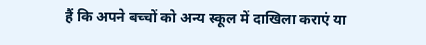हैं कि अपने बच्चों को अन्य स्कूल में दाखिला कराएं या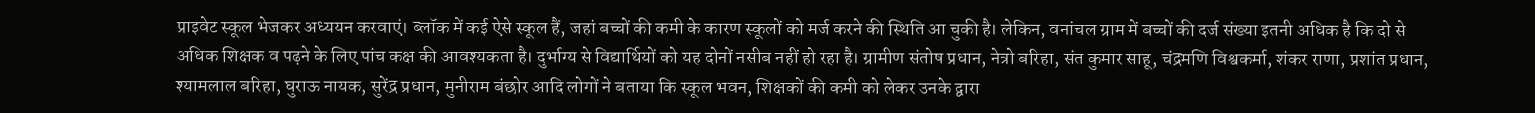प्राइवेट स्कूल भेजकर अध्ययन करवाएं। ब्लॉक में कई ऐसे स्कूल हैं, जहां बच्चों की कमी के कारण स्कूलों को मर्ज करने की स्थिति आ चुकी है। लेकिन, वनांचल ग्राम में बच्चों की दर्ज संख्या इतनी अधिक है कि दो से अधिक शिक्षक व पढ़ने के लिए पांच कक्ष की आवश्यकता है। दुर्भाग्य से विद्यार्थियों को यह दोनों नसीब नहीं हो रहा है। ग्रामीण संतोष प्रधान, नेत्रो बरिहा, संत कुमार साहू, चंद्रमणि विश्वकर्मा, शंकर राणा, प्रशांत प्रधान, श्यामलाल बरिहा, घुराऊ नायक, सुरेंद्र प्रधान, मुनीराम बंछोर आदि लोगों ने बताया कि स्कूल भवन, शिक्षकों की कमी को लेकर उनके द्वारा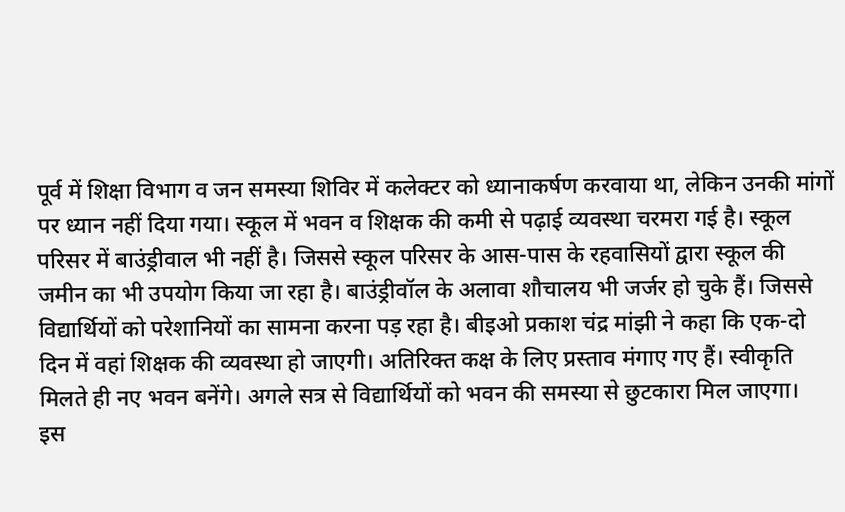पूर्व में शिक्षा विभाग व जन समस्या शिविर में कलेक्टर को ध्यानाकर्षण करवाया था, लेकिन उनकी मांगों पर ध्यान नहीं दिया गया। स्कूल में भवन व शिक्षक की कमी से पढ़ाई व्यवस्था चरमरा गई है। स्कूल परिसर में बाउंड्रीवाल भी नहीं है। जिससे स्कूल परिसर के आस-पास के रहवासियों द्वारा स्कूल की जमीन का भी उपयोग किया जा रहा है। बाउंड्रीवॉल के अलावा शौचालय भी जर्जर हो चुके हैं। जिससे विद्यार्थियों को परेशानियों का सामना करना पड़ रहा है। बीइओ प्रकाश चंद्र मांझी ने कहा कि एक-दो दिन में वहां शिक्षक की व्यवस्था हो जाएगी। अतिरिक्त कक्ष के लिए प्रस्ताव मंगाए गए हैं। स्वीकृति मिलते ही नए भवन बनेंगे। अगले सत्र से विद्यार्थियों को भवन की समस्या से छुटकारा मिल जाएगा।
इस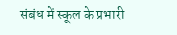संबंध में स्कूल के प्रभारी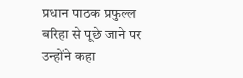प्रधान पाठक प्रफुल्ल बरिहा से पूछे जाने पर उन्होंने कहा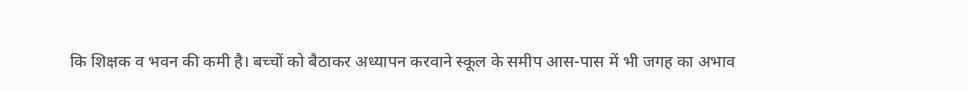कि शिक्षक व भवन की कमी है। बच्चों को बैठाकर अध्यापन करवाने स्कूल के समीप आस-पास में भी जगह का अभाव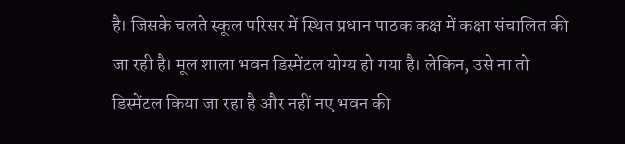है। जिसके चलते स्कूल परिसर में स्थित प्रधान पाठक कक्ष में कक्षा संचालित की जा रही है। मूल शाला भवन डिस्मेंटल योग्य हो गया है। लेकिन, उसे ना तो डिस्मेंटल किया जा रहा है और नहीं नए भवन की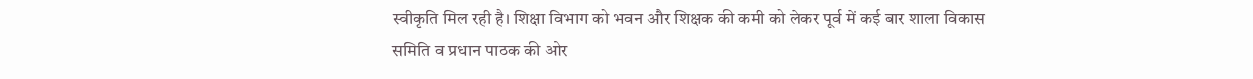स्वीकृति मिल रही है। शिक्षा विभाग को भवन और शिक्षक की कमी को लेकर पूर्व में कई बार शाला विकास समिति व प्रधान पाठक की ओर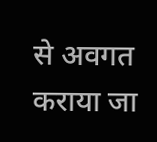से अवगत कराया जा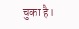चुका है।